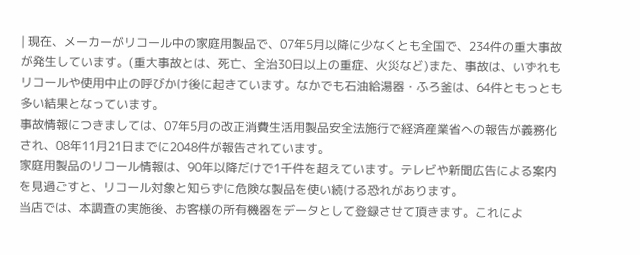| 現在、メーカーがリコール中の家庭用製品で、07年5月以降に少なくとも全国で、234件の重大事故が発生しています。(重大事故とは、死亡、全治30日以上の重症、火災など)また、事故は、いずれもリコールや使用中止の呼びかけ後に起きています。なかでも石油給湯器・ふろ釜は、64件ともっとも多い結果となっています。
事故情報につきましては、07年5月の改正消費生活用製品安全法施行で経済産業省への報告が義務化され、08年11月21日までに2048件が報告されています。
家庭用製品のリコール情報は、90年以降だけで1千件を超えています。テレビや新聞広告による案内を見過ごすと、リコール対象と知らずに危険な製品を使い続ける恐れがあります。
当店では、本調査の実施後、お客様の所有機器をデータとして登録させて頂きます。これによ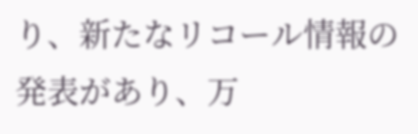り、新たなリコール情報の発表があり、万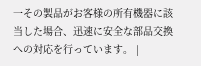一その製品がお客様の所有機器に該当した場合、迅速に安全な部品交換への対応を行っています。 |